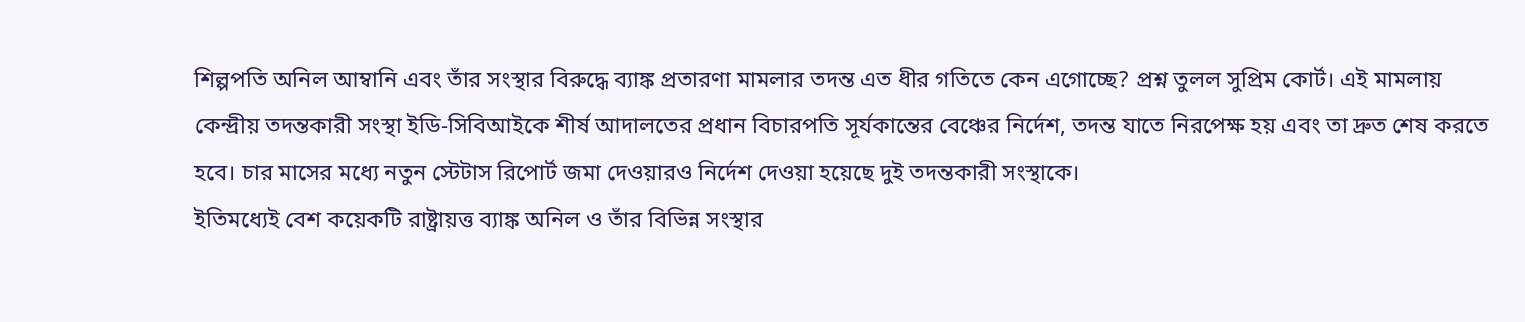শিল্পপতি অনিল আম্বানি এবং তাঁর সংস্থার বিরুদ্ধে ব্যাঙ্ক প্রতারণা মামলার তদন্ত এত ধীর গতিতে কেন এগোচ্ছে? প্রশ্ন তুলল সুপ্রিম কোর্ট। এই মামলায় কেন্দ্রীয় তদন্তকারী সংস্থা ইডি-সিবিআইকে শীর্ষ আদালতের প্রধান বিচারপতি সূর্যকান্তের বেঞ্চের নির্দেশ, তদন্ত যাতে নিরপেক্ষ হয় এবং তা দ্রুত শেষ করতে হবে। চার মাসের মধ্যে নতুন স্টেটাস রিপোর্ট জমা দেওয়ারও নির্দেশ দেওয়া হয়েছে দুই তদন্তকারী সংস্থাকে।
ইতিমধ্যেই বেশ কয়েকটি রাষ্ট্রায়ত্ত ব্যাঙ্ক অনিল ও তাঁর বিভিন্ন সংস্থার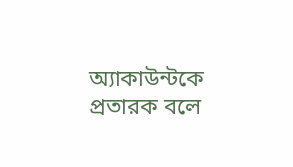অ্যাকাউন্টকে প্রতারক বলে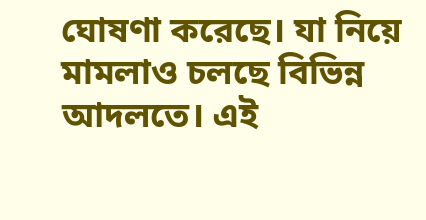ঘোষণা করেছে। যা নিয়ে মামলাও চলছে বিভিন্ন আদলতে। এই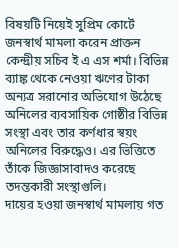বিষয়টি নিয়েই সুপ্রিম কোর্টে জনস্বার্থ মামলা করেন প্রাক্তন কেন্দ্রীয় সচিব ই এ এস শর্মা। বিভিন্ন ব্যাঙ্ক থেকে নেওয়া ঋণের টাকা অন্যত্র সরানোর অভিযোগ উঠেছে অনিলের ব্যবসায়িক গোষ্ঠীর বিভিন্ন সংস্থা এবং তার কর্ণধার স্বয়ং অনিলের বিরুদ্ধেও। এর ভিত্তিতে তাঁকে জিজ্ঞাসাবাদও করেছে তদন্তকারী সংস্থাগুলি।
দায়ের হওয়া জনস্বার্থ মামলায় গত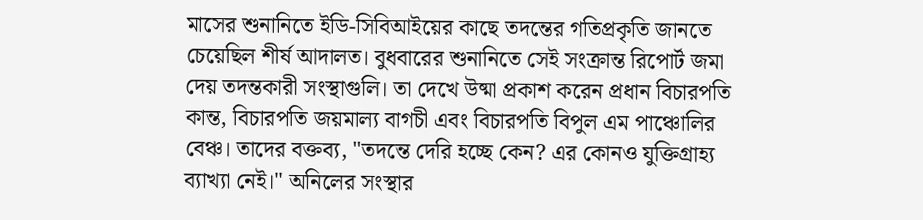মাসের শুনানিতে ইডি-সিবিআইয়ের কাছে তদন্তের গতিপ্রকৃতি জানতে চেয়েছিল শীর্ষ আদালত। বুধবারের শুনানিতে সেই সংক্রান্ত রিপোর্ট জমা দেয় তদন্তকারী সংস্থাগুলি। তা দেখে উষ্মা প্রকাশ করেন প্রধান বিচারপতি কান্ত, বিচারপতি জয়মাল্য বাগচী এবং বিচারপতি বিপুল এম পাঞ্চোলির বেঞ্চ। তাদের বক্তব্য, "তদন্তে দেরি হচ্ছে কেন? এর কোনও যুক্তিগ্রাহ্য ব্যাখ্যা নেই।" অনিলের সংস্থার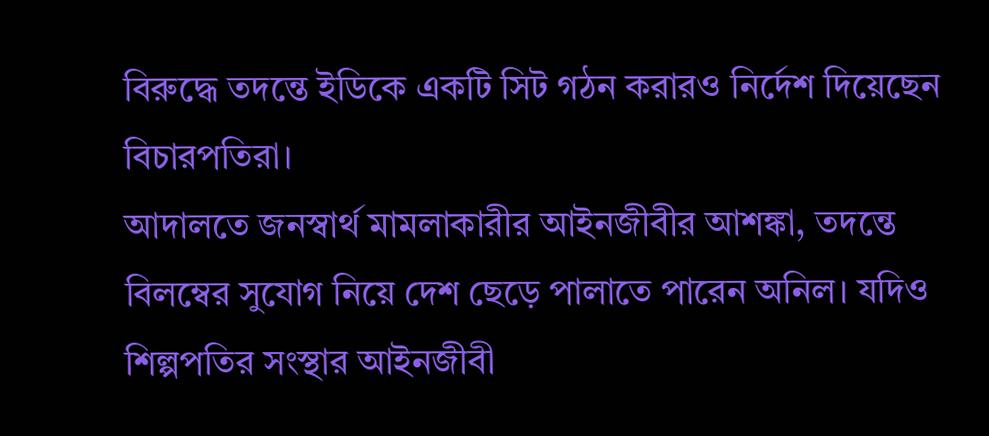বিরুদ্ধে তদন্তে ইডিকে একটি সিট গঠন করারও নির্দেশ দিয়েছেন বিচারপতিরা।
আদালতে জনস্বার্থ মামলাকারীর আইনজীবীর আশঙ্কা, তদন্তে বিলম্বের সুযোগ নিয়ে দেশ ছেড়ে পালাতে পারেন অনিল। যদিও শিল্পপতির সংস্থার আইনজীবী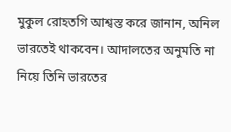মুকুল রোহতগি আশ্বস্ত করে জানান, অনিল ভারতেই থাকবেন। আদালতের অনুমতি না নিয়ে তিনি ভারতের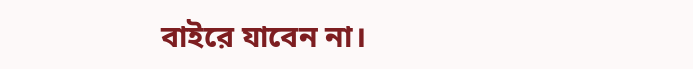বাইরে যাবেন না।